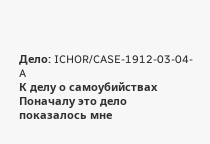Дело: ICHOR/CASE-1912-03-04-A
К делу о самоубийствах
Поначалу это дело показалось мне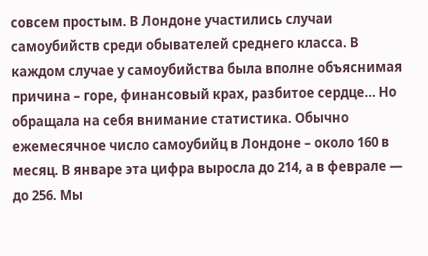совсем простым. В Лондоне участились случаи самоубийств среди обывателей среднего класса. В каждом случае у самоубийства была вполне объяснимая причина – горе, финансовый крах, разбитое сердце… Но обращала на себя внимание статистика. Обычно ежемесячное число самоубийц в Лондоне – около 160 в месяц. В январе эта цифра выросла до 214, а в феврале — до 256. Мы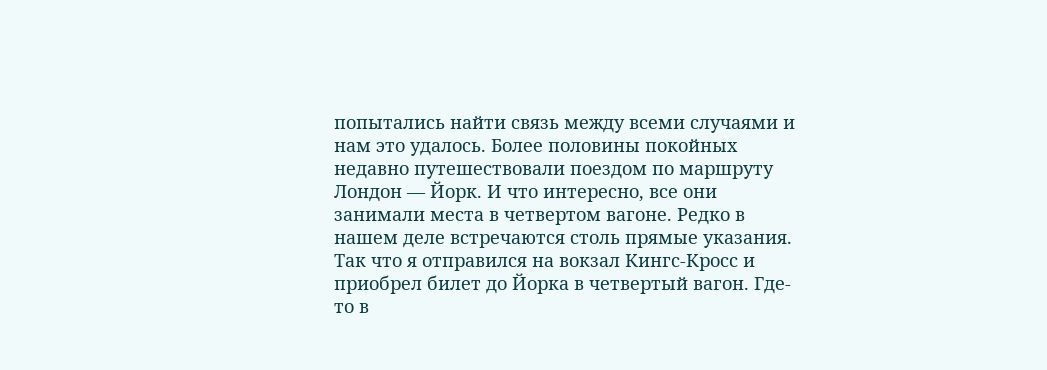попытались найти связь между всеми случаями и нам это удалось. Более половины покойных недавно путешествовали поездом по маршруту Лондон — Йорк. И что интересно, все они занимали места в четвертом вагоне. Редко в нашем деле встречаются столь прямые указания.
Так что я отправился на вокзал Кингс-Кросс и приобрел билет до Йорка в четвертый вагон. Где-то в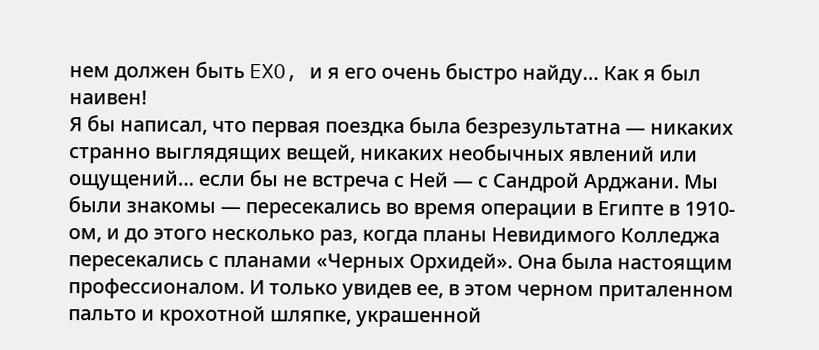нем должен быть EXO, и я его очень быстро найду… Как я был наивен!
Я бы написал, что первая поездка была безрезультатна — никаких странно выглядящих вещей, никаких необычных явлений или ощущений… если бы не встреча с Ней — с Сандрой Арджани. Мы были знакомы — пересекались во время операции в Египте в 1910-ом, и до этого несколько раз, когда планы Невидимого Колледжа пересекались с планами «Черных Орхидей». Она была настоящим профессионалом. И только увидев ее, в этом черном приталенном пальто и крохотной шляпке, украшенной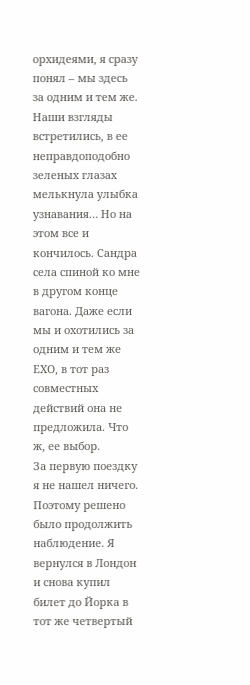орхидеями, я сразу понял – мы здесь за одним и тем же. Наши взгляды встретились, в ее неправдоподобно зеленых глазах мелькнула улыбка узнавания… Но на этом все и кончилось. Сандра села спиной ко мне в другом конце вагона. Даже если мы и охотились за одним и тем же EXO, в тот раз совместных действий она не предложила. Что ж, ее выбор.
За первую поездку я не нашел ничего. Поэтому решено было продолжить наблюдение. Я вернулся в Лондон и снова купил билет до Йорка в тот же четвертый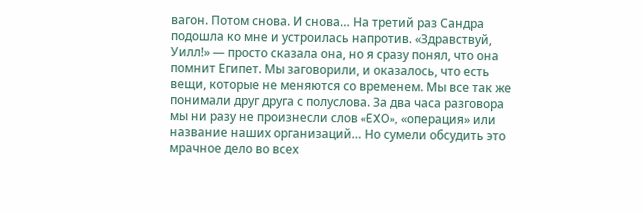вагон. Потом снова. И снова… На третий раз Сандра подошла ко мне и устроилась напротив. «Здравствуй, Уилл!» — просто сказала она, но я сразу понял, что она помнит Египет. Мы заговорили, и оказалось, что есть вещи, которые не меняются со временем. Мы все так же понимали друг друга с полуслова. За два часа разговора мы ни разу не произнесли слов «EXO», «операция» или название наших организаций… Но сумели обсудить это мрачное дело во всех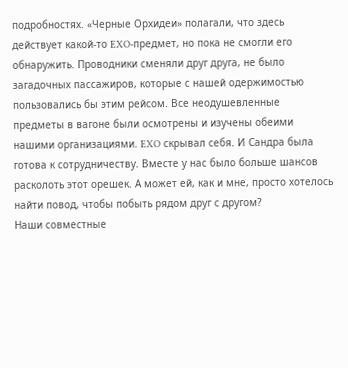подробностях. «Черные Орхидеи» полагали, что здесь действует какой-то EXO-предмет, но пока не смогли его обнаружить. Проводники сменяли друг друга, не было загадочных пассажиров, которые с нашей одержимостью пользовались бы этим рейсом. Все неодушевленные предметы в вагоне были осмотрены и изучены обеими нашими организациями. EXO скрывал себя. И Сандра была готова к сотрудничеству. Вместе у нас было больше шансов расколоть этот орешек. А может ей, как и мне, просто хотелось найти повод, чтобы побыть рядом друг с другом?
Наши совместные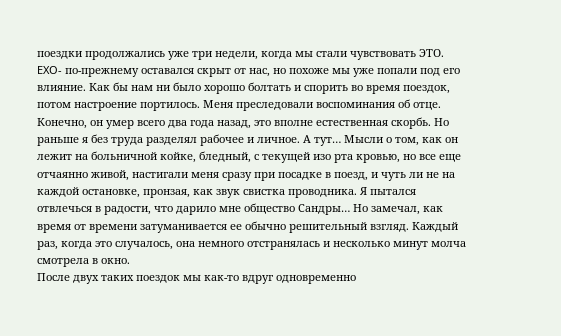поездки продолжались уже три недели, когда мы стали чувствовать ЭТО. EXO- по-прежнему оставался скрыт от нас, но похоже мы уже попали под его влияние. Как бы нам ни было хорошо болтать и спорить во время поездок, потом настроение портилось. Меня преследовали воспоминания об отце. Конечно, он умер всего два года назад, это вполне естественная скорбь. Но раньше я без труда разделял рабочее и личное. А тут… Мысли о том, как он лежит на больничной койке, бледный, с текущей изо рта кровью, но все еще отчаянно живой, настигали меня сразу при посадке в поезд, и чуть ли не на каждой остановке, пронзая, как звук свистка проводника. Я пытался отвлечься в радости, что дарило мне общество Сандры… Но замечал, как время от времени затуманивается ее обычно решительный взгляд. Каждый раз, когда это случалось, она немного отстранялась и несколько минут молча смотрела в окно.
После двух таких поездок мы как-то вдруг одновременно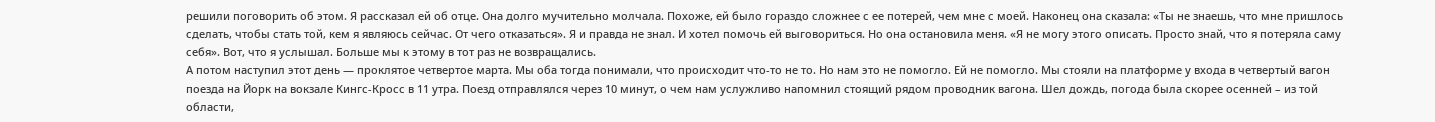решили поговорить об этом. Я рассказал ей об отце. Она долго мучительно молчала. Похоже, ей было гораздо сложнее с ее потерей, чем мне с моей. Наконец она сказала: «Ты не знаешь, что мне пришлось сделать, чтобы стать той, кем я являюсь сейчас. От чего отказаться». Я и правда не знал. И хотел помочь ей выговориться. Но она остановила меня. «Я не могу этого описать. Просто знай, что я потеряла саму себя». Вот, что я услышал. Больше мы к этому в тот раз не возвращались.
А потом наступил этот день — проклятое четвертое марта. Мы оба тогда понимали, что происходит что-то не то. Но нам это не помогло. Ей не помогло. Мы стояли на платформе у входа в четвертый вагон поезда на Йорк на вокзале Кингс-Кросс в 11 утра. Поезд отправлялся через 10 минут, о чем нам услужливо напомнил стоящий рядом проводник вагона. Шел дождь, погода была скорее осенней – из той области,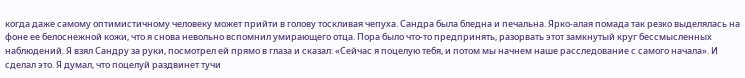когда даже самому оптимистичному человеку может прийти в голову тоскливая чепуха. Сандра была бледна и печальна. Ярко-алая помада так резко выделялась на фоне ее белоснежной кожи, что я снова невольно вспомнил умирающего отца. Пора было что-то предпринять, разорвать этот замкнутый круг бессмысленных наблюдений. Я взял Сандру за руки, посмотрел ей прямо в глаза и сказал: «Сейчас я поцелую тебя, и потом мы начнем наше расследование с самого начала». И сделал это. Я думал, что поцелуй раздвинет тучи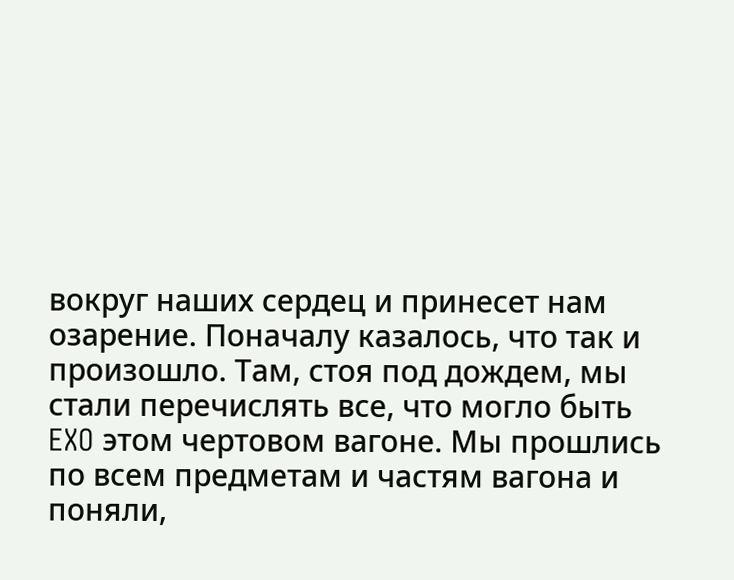вокруг наших сердец и принесет нам озарение. Поначалу казалось, что так и произошло. Там, стоя под дождем, мы стали перечислять все, что могло быть EXO этом чертовом вагоне. Мы прошлись по всем предметам и частям вагона и поняли,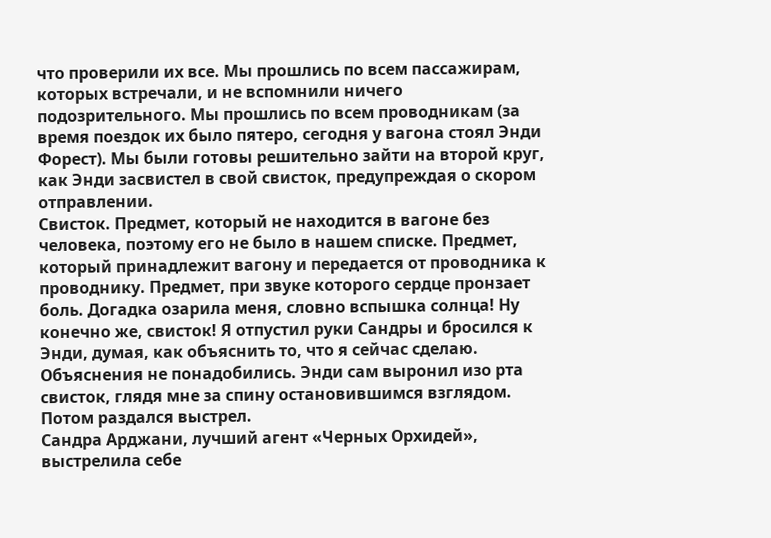что проверили их все. Мы прошлись по всем пассажирам, которых встречали, и не вспомнили ничего подозрительного. Мы прошлись по всем проводникам (за время поездок их было пятеро, сегодня у вагона стоял Энди Форест). Мы были готовы решительно зайти на второй круг, как Энди засвистел в свой свисток, предупреждая о скором отправлении.
Свисток. Предмет, который не находится в вагоне без человека, поэтому его не было в нашем списке. Предмет, который принадлежит вагону и передается от проводника к проводнику. Предмет, при звуке которого сердце пронзает боль. Догадка озарила меня, словно вспышка солнца! Ну конечно же, свисток! Я отпустил руки Сандры и бросился к Энди, думая, как объяснить то, что я сейчас сделаю. Объяснения не понадобились. Энди сам выронил изо рта свисток, глядя мне за спину остановившимся взглядом.
Потом раздался выстрел.
Сандра Арджани, лучший агент «Черных Орхидей», выстрелила себе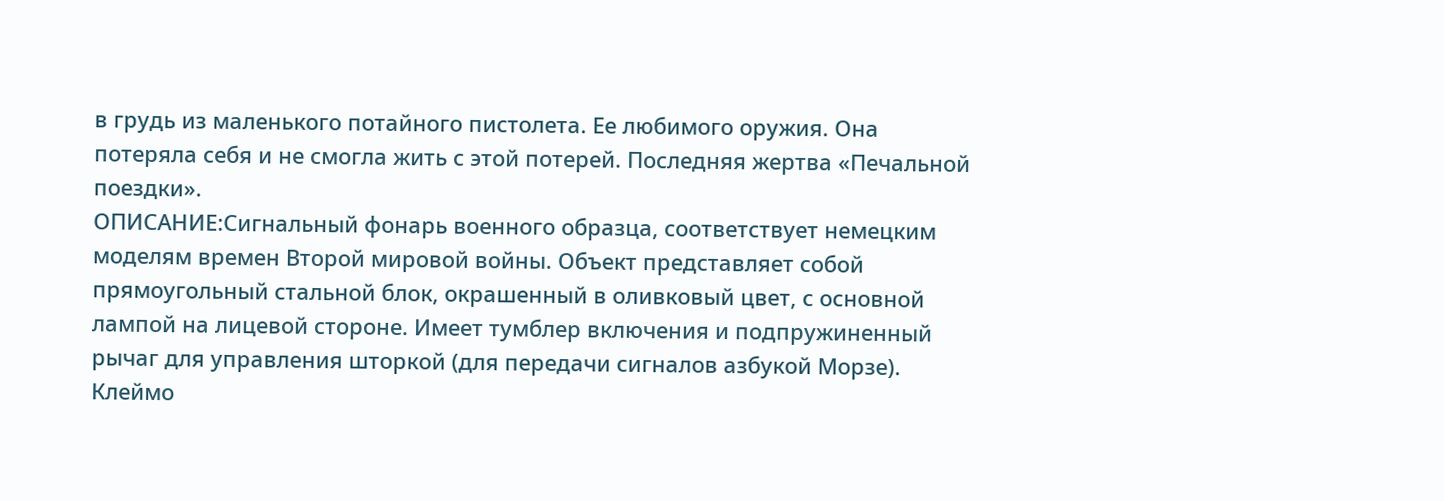в грудь из маленького потайного пистолета. Ее любимого оружия. Она потеряла себя и не смогла жить с этой потерей. Последняя жертва «Печальной поездки».
ОПИСАНИЕ:Сигнальный фонарь военного образца, соответствует немецким моделям времен Второй мировой войны. Объект представляет собой прямоугольный стальной блок, окрашенный в оливковый цвет, с основной лампой на лицевой стороне. Имеет тумблер включения и подпружиненный рычаг для управления шторкой (для передачи сигналов азбукой Морзе). Клеймо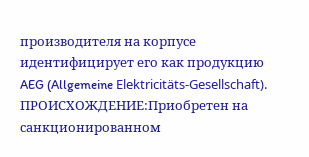производителя на корпусе идентифицирует его как продукцию AEG (Allgemeine Elektricitäts-Gesellschaft).
ПРОИСХОЖДЕНИЕ:Приобретен на санкционированном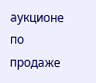аукционе по продаже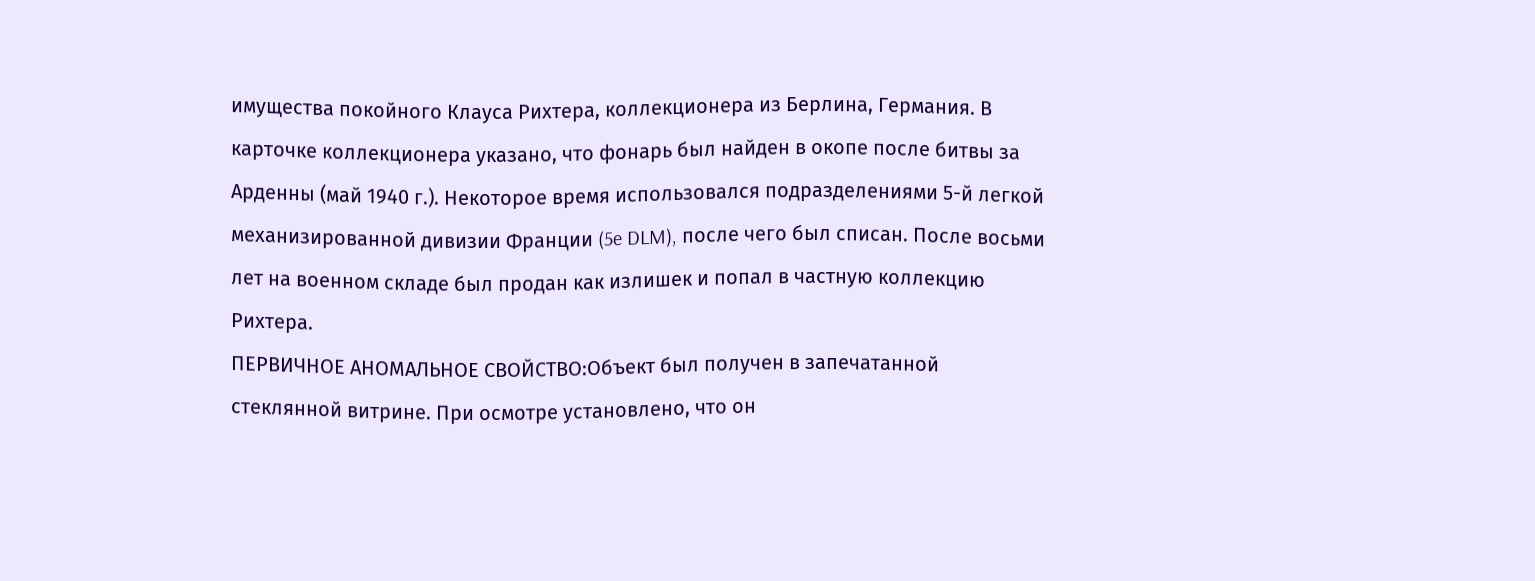имущества покойного Клауса Рихтера, коллекционера из Берлина, Германия. В карточке коллекционера указано, что фонарь был найден в окопе после битвы за Арденны (май 1940 г.). Некоторое время использовался подразделениями 5-й легкой механизированной дивизии Франции (5e DLM), после чего был списан. После восьми лет на военном складе был продан как излишек и попал в частную коллекцию Рихтера.
ПЕРВИЧНОЕ АНОМАЛЬНОЕ СВОЙСТВО:Объект был получен в запечатанной стеклянной витрине. При осмотре установлено, что он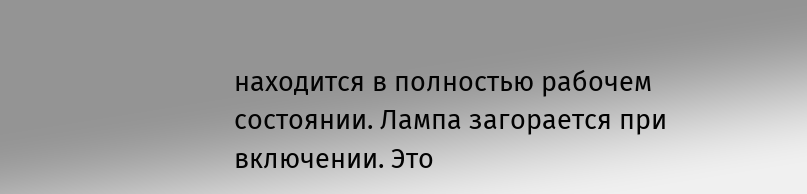находится в полностью рабочем состоянии. Лампа загорается при включении. Это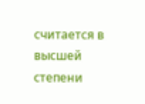считается в высшей степени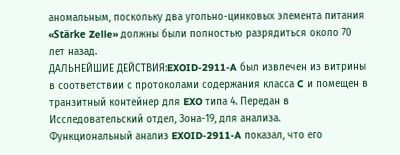аномальным, поскольку два угольно-цинковых элемента питания «Stärke Zelle» должны были полностью разрядиться около 70 лет назад.
ДАЛЬНЕЙШИЕ ДЕЙСТВИЯ:EXOID-2911-A был извлечен из витрины в соответствии с протоколами содержания класса C и помещен в транзитный контейнер для EXO типа 4. Передан в Исследовательский отдел, Зона-19, для анализа.
Функциональный анализ EXOID-2911-A показал, что его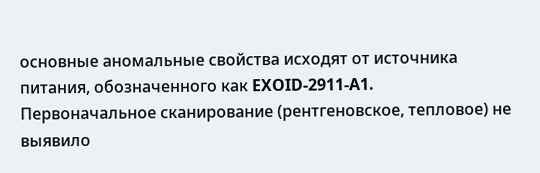основные аномальные свойства исходят от источника питания, обозначенного как EXOID-2911-A1.
Первоначальное сканирование (рентгеновское, тепловое) не выявило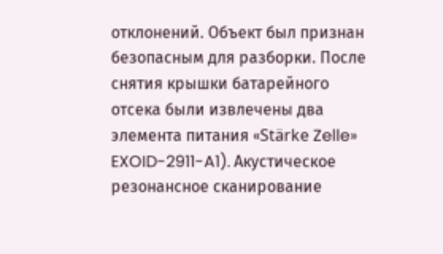отклонений. Объект был признан безопасным для разборки. После снятия крышки батарейного отсека были извлечены два элемента питания «Stärke Zelle» EXOID-2911-A1). Акустическое резонансное сканирование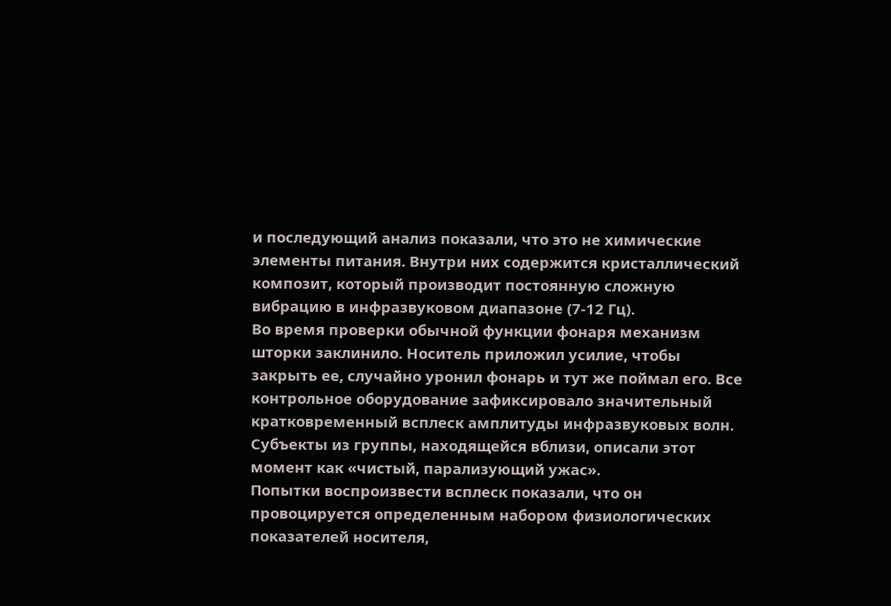и последующий анализ показали, что это не химические элементы питания. Внутри них содержится кристаллический композит, который производит постоянную сложную вибрацию в инфразвуковом диапазоне (7-12 Гц).
Во время проверки обычной функции фонаря механизм шторки заклинило. Носитель приложил усилие, чтобы закрыть ее, случайно уронил фонарь и тут же поймал его. Все контрольное оборудование зафиксировало значительный кратковременный всплеск амплитуды инфразвуковых волн. Субъекты из группы, находящейся вблизи, описали этот момент как «чистый, парализующий ужас».
Попытки воспроизвести всплеск показали, что он провоцируется определенным набором физиологических показателей носителя,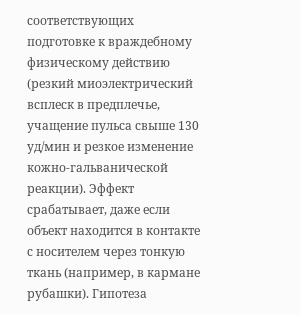соответствующих подготовке к враждебному физическому действию (резкий миоэлектрический всплеск в предплечье, учащение пульса свыше 130 уд/мин и резкое изменение кожно-гальванической реакции). Эффект срабатывает, даже если объект находится в контакте с носителем через тонкую ткань (например, в кармане рубашки). Гипотеза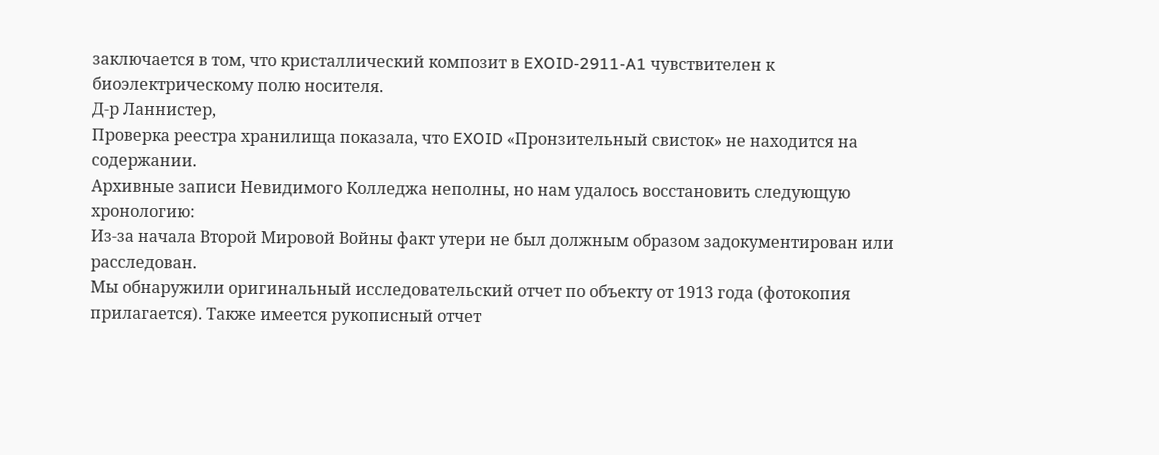заключается в том, что кристаллический композит в EXOID-2911-A1 чувствителен к биоэлектрическому полю носителя.
Д-р Ланнистер,
Проверка реестра хранилища показала, что EXOID «Пронзительный свисток» не находится на содержании.
Архивные записи Невидимого Колледжа неполны, но нам удалось восстановить следующую хронологию:
Из-за начала Второй Мировой Войны факт утери не был должным образом задокументирован или расследован.
Мы обнаружили оригинальный исследовательский отчет по объекту от 1913 года (фотокопия прилагается). Также имеется рукописный отчет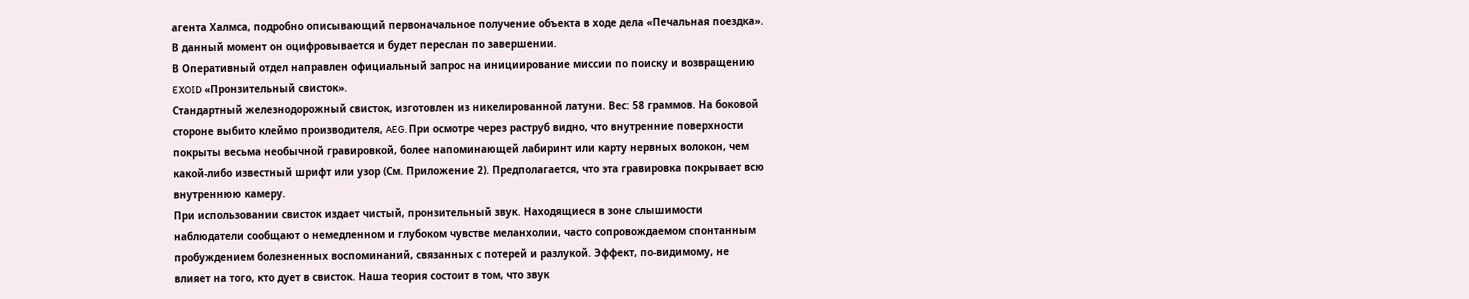агента Халмса, подробно описывающий первоначальное получение объекта в ходе дела «Печальная поездка». В данный момент он оцифровывается и будет переслан по завершении.
В Оперативный отдел направлен официальный запрос на инициирование миссии по поиску и возвращению EXOID «Пронзительный свисток».
Стандартный железнодорожный свисток, изготовлен из никелированной латуни. Вес: 58 граммов. На боковой стороне выбито клеймо производителя, AEG. При осмотре через раструб видно, что внутренние поверхности покрыты весьма необычной гравировкой, более напоминающей лабиринт или карту нервных волокон, чем какой-либо известный шрифт или узор (См. Приложение 2). Предполагается, что эта гравировка покрывает всю внутреннюю камеру.
При использовании свисток издает чистый, пронзительный звук. Находящиеся в зоне слышимости наблюдатели сообщают о немедленном и глубоком чувстве меланхолии, часто сопровождаемом спонтанным пробуждением болезненных воспоминаний, связанных с потерей и разлукой. Эффект, по-видимому, не влияет на того, кто дует в свисток. Наша теория состоит в том, что звук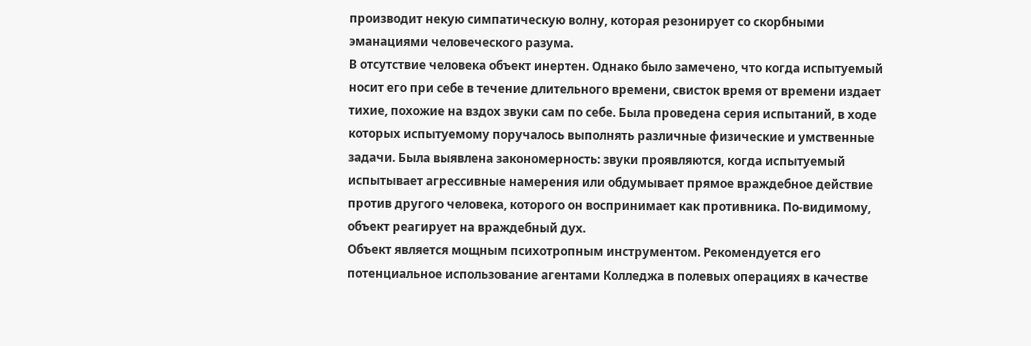производит некую симпатическую волну, которая резонирует со скорбными эманациями человеческого разума.
В отсутствие человека объект инертен. Однако было замечено, что когда испытуемый носит его при себе в течение длительного времени, свисток время от времени издает тихие, похожие на вздох звуки сам по себе. Была проведена серия испытаний, в ходе которых испытуемому поручалось выполнять различные физические и умственные задачи. Была выявлена закономерность: звуки проявляются, когда испытуемый испытывает агрессивные намерения или обдумывает прямое враждебное действие против другого человека, которого он воспринимает как противника. По-видимому, объект реагирует на враждебный дух.
Объект является мощным психотропным инструментом. Рекомендуется его потенциальное использование агентами Колледжа в полевых операциях в качестве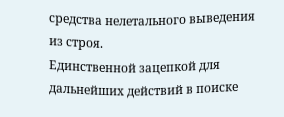средства нелетального выведения из строя.
Единственной зацепкой для дальнейших действий в поиске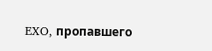EXO, пропавшего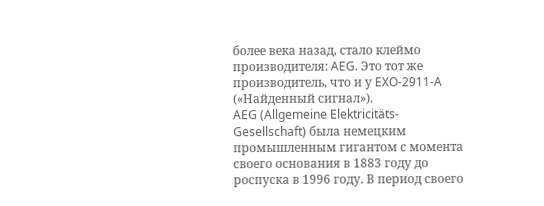более века назад, стало клеймо производителя: AEG. Это тот же производитель, что и у EXO-2911-A («Найденный сигнал»).
AEG (Allgemeine Elektricitäts-Gesellschaft) была немецким промышленным гигантом с момента своего основания в 1883 году до роспуска в 1996 году. В период своего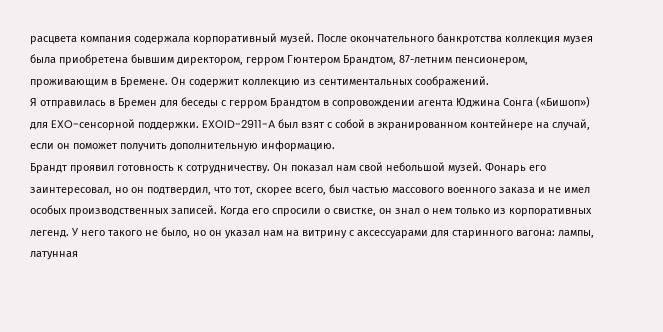расцвета компания содержала корпоративный музей. После окончательного банкротства коллекция музея была приобретена бывшим директором, герром Гюнтером Брандтом, 87-летним пенсионером, проживающим в Бремене. Он содержит коллекцию из сентиментальных соображений.
Я отправилась в Бремен для беседы с герром Брандтом в сопровождении агента Юджина Сонга («Бишоп») для EXO-сенсорной поддержки. EXOID-2911-A был взят с собой в экранированном контейнере на случай, если он поможет получить дополнительную информацию.
Брандт проявил готовность к сотрудничеству. Он показал нам свой небольшой музей. Фонарь его заинтересовал, но он подтвердил, что тот, скорее всего, был частью массового военного заказа и не имел особых производственных записей. Когда его спросили о свистке, он знал о нем только из корпоративных легенд. У него такого не было, но он указал нам на витрину с аксессуарами для старинного вагона: лампы, латунная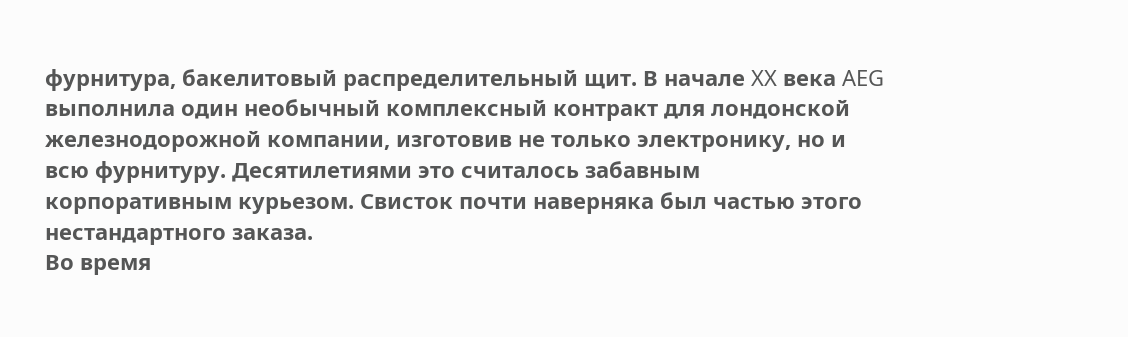фурнитура, бакелитовый распределительный щит. В начале XX века AEG выполнила один необычный комплексный контракт для лондонской железнодорожной компании, изготовив не только электронику, но и всю фурнитуру. Десятилетиями это считалось забавным корпоративным курьезом. Свисток почти наверняка был частью этого нестандартного заказа.
Во время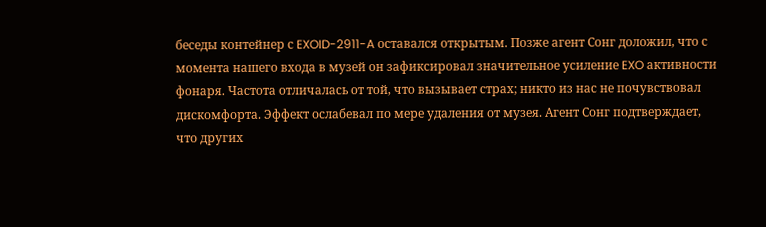беседы контейнер с EXOID-2911-A оставался открытым. Позже агент Сонг доложил, что с момента нашего входа в музей он зафиксировал значительное усиление EXO активности фонаря. Частота отличалась от той, что вызывает страх; никто из нас не почувствовал дискомфорта. Эффект ослабевал по мере удаления от музея. Агент Сонг подтверждает, что других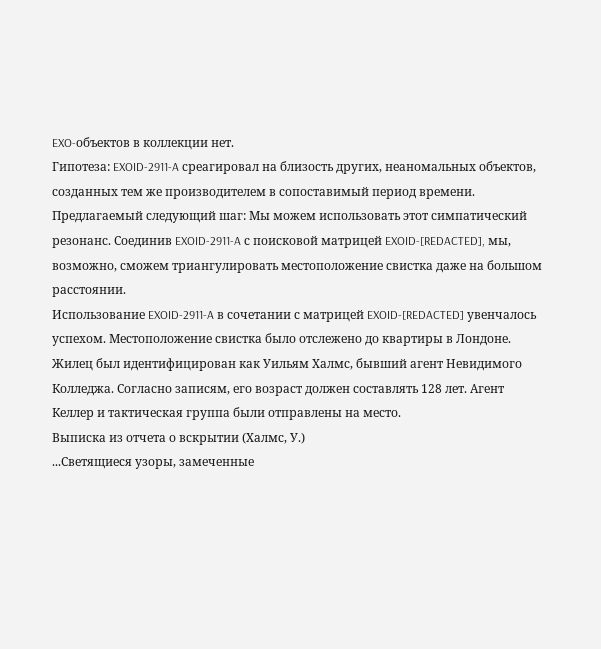EXO-объектов в коллекции нет.
Гипотеза: EXOID-2911-A среагировал на близость других, неаномальных объектов, созданных тем же производителем в сопоставимый период времени.
Предлагаемый следующий шаг: Мы можем использовать этот симпатический резонанс. Соединив EXOID-2911-A с поисковой матрицей EXOID-[REDACTED], мы, возможно, сможем триангулировать местоположение свистка даже на большом расстоянии.
Использование EXOID-2911-A в сочетании с матрицей EXOID-[REDACTED] увенчалось успехом. Местоположение свистка было отслежено до квартиры в Лондоне. Жилец был идентифицирован как Уильям Халмс, бывший агент Невидимого Колледжа. Согласно записям, его возраст должен составлять 128 лет. Агент Келлер и тактическая группа были отправлены на место.
Выписка из отчета о вскрытии (Халмс, У.)
...Светящиеся узоры, замеченные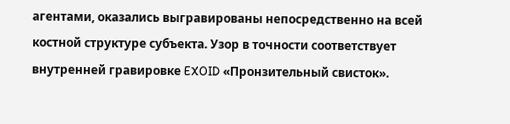агентами, оказались выгравированы непосредственно на всей костной структуре субъекта. Узор в точности соответствует внутренней гравировке EXOID «Пронзительный свисток».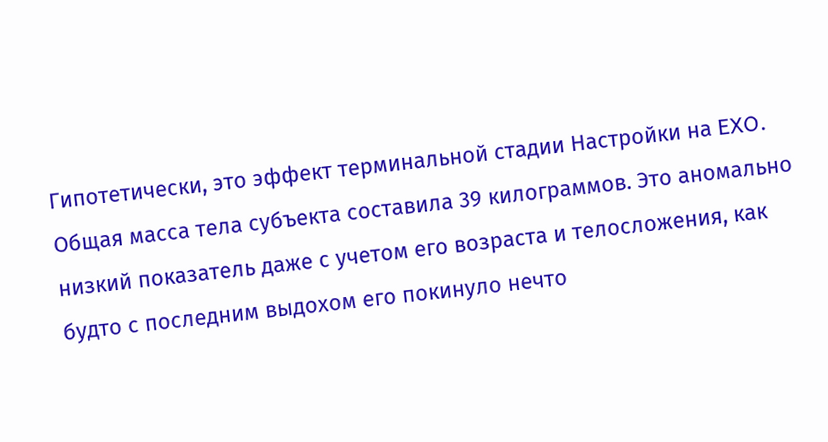Гипотетически, это эффект терминальной стадии Настройки на EXO. Общая масса тела субъекта составила 39 килограммов. Это аномально низкий показатель даже с учетом его возраста и телосложения, как будто с последним выдохом его покинуло нечто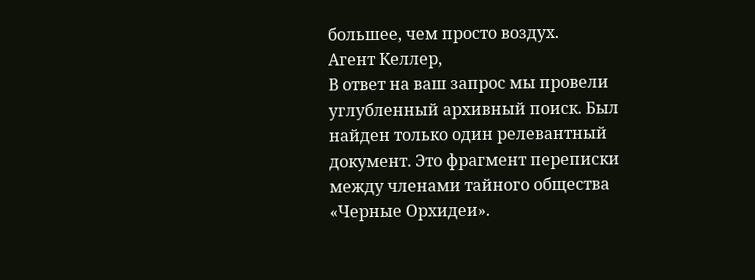большее, чем просто воздух.
Агент Келлер,
В ответ на ваш запрос мы провели углубленный архивный поиск. Был найден только один релевантный документ. Это фрагмент переписки между членами тайного общества «Черные Орхидеи».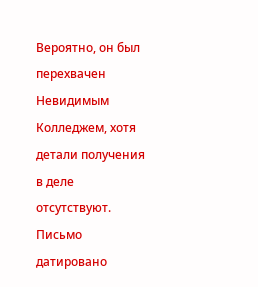Вероятно, он был перехвачен Невидимым Колледжем, хотя детали получения в деле отсутствуют. Письмо датировано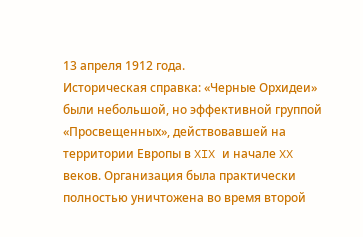13 апреля 1912 года.
Историческая справка: «Черные Орхидеи» были небольшой, но эффективной группой «Просвещенных», действовавшей на территории Европы в XIX и начале XX веков. Организация была практически полностью уничтожена во время второй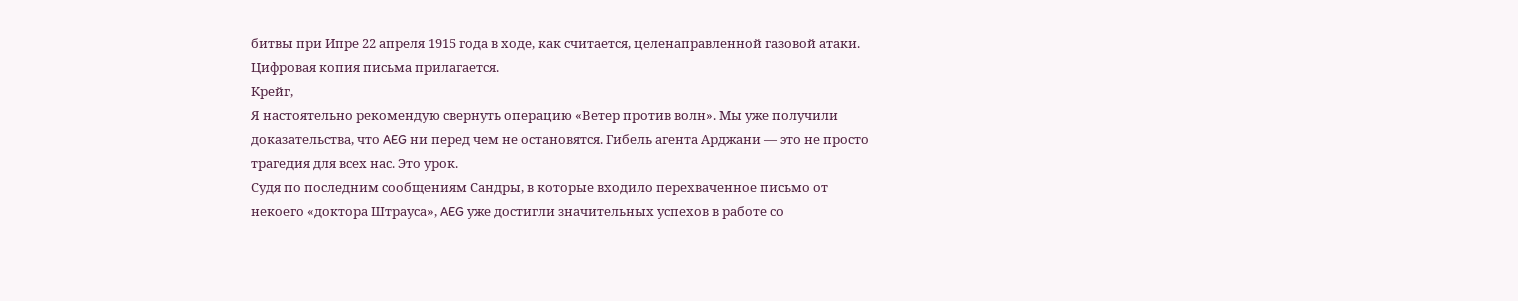битвы при Ипре 22 апреля 1915 года в ходе, как считается, целенаправленной газовой атаки.
Цифровая копия письма прилагается.
Крейг,
Я настоятельно рекомендую свернуть операцию «Ветер против волн». Мы уже получили доказательства, что AEG ни перед чем не остановятся. Гибель агента Арджани — это не просто трагедия для всех нас. Это урок.
Судя по последним сообщениям Сандры, в которые входило перехваченное письмо от некоего «доктора Штрауса», AEG уже достигли значительных успехов в работе со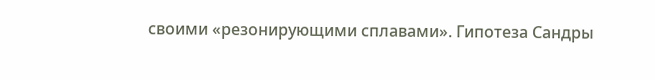своими «резонирующими сплавами». Гипотеза Сандры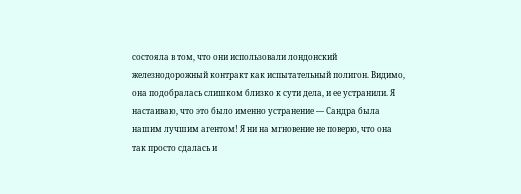состояла в том, что они использовали лондонский железнодорожный контракт как испытательный полигон. Видимо, она подобралась слишком близко к сути дела, и ее устранили. Я настаиваю, что это было именно устранение — Сандра была нашим лучшим агентом! Я ни на мгновение не поверю, что она так просто сдалась и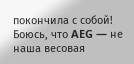покончила с собой!
Боюсь, что AEG — не наша весовая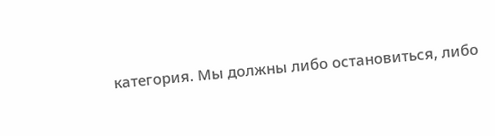категория. Мы должны либо остановиться, либо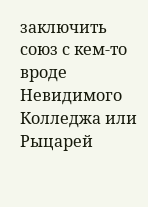заключить союз с кем-то вроде Невидимого Колледжа или Рыцарей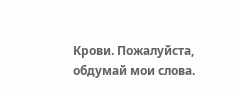Крови. Пожалуйста, обдумай мои слова.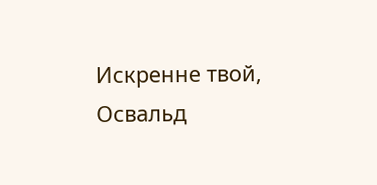Искренне твой,
Освальд